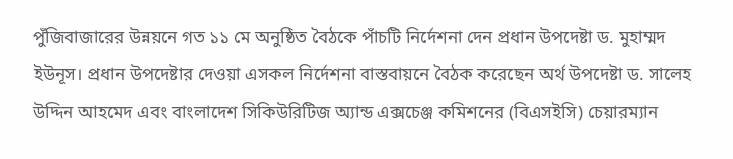পুঁজিবাজারের উন্নয়নে গত ১১ মে অনুষ্ঠিত বৈঠকে পাঁচটি নির্দেশনা দেন প্রধান উপদেষ্টা ড. মুহাম্মদ ইউনূস। প্রধান উপদেষ্টার দেওয়া এসকল নির্দেশনা বাস্তবায়নে বৈঠক করেছেন অর্থ উপদেষ্টা ড. সালেহ উদ্দিন আহমেদ এবং বাংলাদেশ সিকিউরিটিজ অ্যান্ড এক্সচেঞ্জ কমিশনের (বিএসইসি) চেয়ারম্যান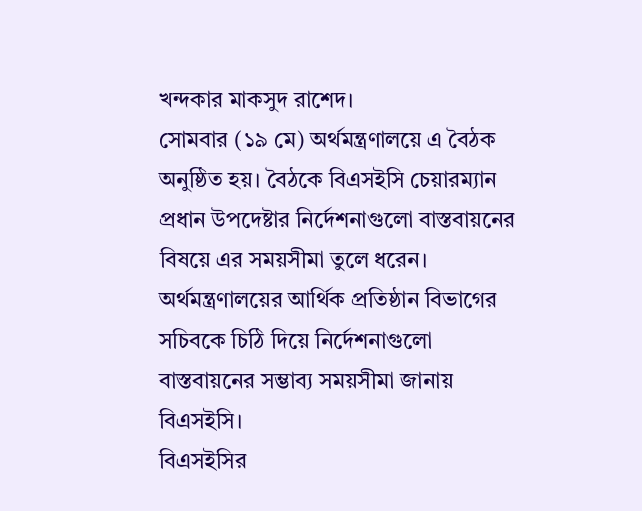খন্দকার মাকসুদ রাশেদ।
সোমবার (১৯ মে) অর্থমন্ত্রণালয়ে এ বৈঠক অনুষ্ঠিত হয়। বৈঠকে বিএসইসি চেয়ারম্যান প্রধান উপদেষ্টার নির্দেশনাগুলো বাস্তবায়নের বিষয়ে এর সময়সীমা তুলে ধরেন।
অর্থমন্ত্রণালয়ের আর্থিক প্রতিষ্ঠান বিভাগের সচিবকে চিঠি দিয়ে নির্দেশনাগুলো বাস্তবায়নের সম্ভাব্য সময়সীমা জানায় বিএসইসি।
বিএসইসির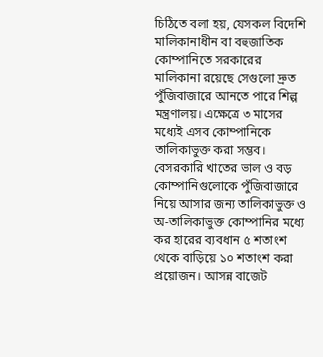চিঠিতে বলা হয়, যেসকল বিদেশি মালিকানাধীন বা বহুজাতিক কোম্পানিতে সরকারের মালিকানা রয়েছে সেগুলো দ্রুত পুঁজিবাজারে আনতে পারে শিল্প মন্ত্রণালয়। এক্ষেত্রে ৩ মাসের মধ্যেই এসব কোম্পানিকে তালিকাভুক্ত করা সম্ভব।
বেসরকারি খাতের ভাল ও বড় কোম্পানিগুলোকে পুঁজিবাজারে নিয়ে আসার জন্য তালিকাভুক্ত ও অ-তালিকাভুক্ত কোম্পানির মধ্যে কর হারের ব্যবধান ৫ শতাংশ থেকে বাড়িয়ে ১০ শতাংশ করা প্রয়োজন। আসন্ন বাজেট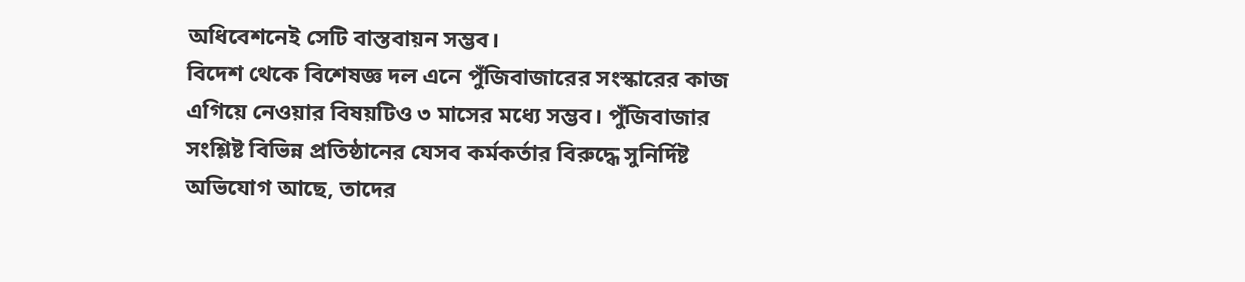অধিবেশনেই সেটি বাস্তবায়ন সম্ভব।
বিদেশ থেকে বিশেষজ্ঞ দল এনে পুঁজিবাজারের সংস্কারের কাজ এগিয়ে নেওয়ার বিষয়টিও ৩ মাসের মধ্যে সম্ভব। পুঁজিবাজার সংশ্লিষ্ট বিভিন্ন প্রতিষ্ঠানের যেসব কর্মকর্তার বিরুদ্ধে সুনির্দিষ্ট অভিযোগ আছে, তাদের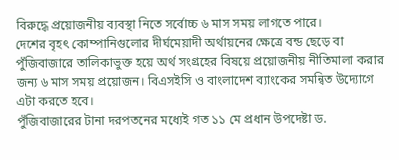বিরুদ্ধে প্রয়োজনীয় ব্যবস্থা নিতে সর্বোচ্চ ৬ মাস সময় লাগতে পারে।
দেশের বৃহৎ কোম্পানিগুলোর দীর্ঘমেয়াদী অর্থায়নের ক্ষেত্রে বন্ড ছেড়ে বা পুঁজিবাজারে তালিকাভুক্ত হয়ে অর্থ সংগ্রহের বিষয়ে প্রয়োজনীয় নীতিমালা করার জন্য ৬ মাস সময় প্রয়োজন। বিএসইসি ও বাংলাদেশ ব্যাংকের সমন্বিত উদ্যোগে এটা করতে হবে।
পুঁজিবাজারের টানা দরপতনের মধ্যেই গত ১১ মে প্রধান উপদেষ্টা ড.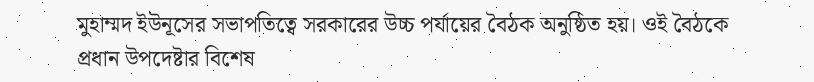মুহাম্মদ ইউনূসের সভাপতিত্বে সরকারের উচ্চ পর্যায়ের বৈঠক অনুষ্ঠিত হয়। ওই বৈঠকে প্রধান উপদেষ্টার বিশেষ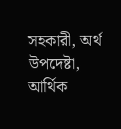সহকারী, অর্থ উপদেষ্টা, আর্থিক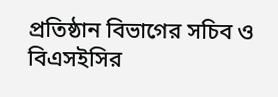প্রতিষ্ঠান বিভাগের সচিব ও বিএসইসির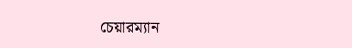চেয়ারম্যান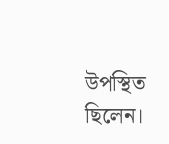উপস্থিত ছিলেন।